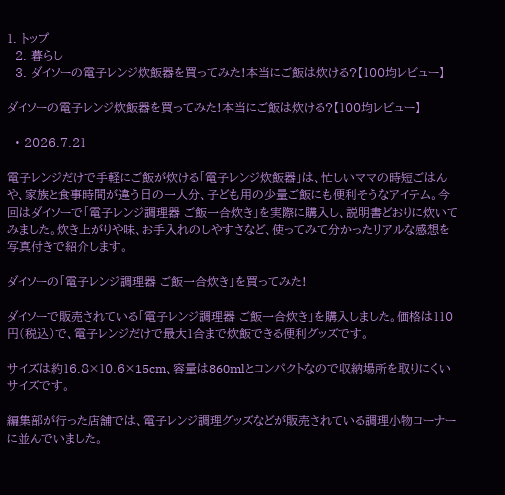1. トップ
  2. 暮らし
  3. ダイソーの電子レンジ炊飯器を買ってみた!本当にご飯は炊ける?【100均レビュー】

ダイソーの電子レンジ炊飯器を買ってみた!本当にご飯は炊ける?【100均レビュー】

  • 2026.7.21

電子レンジだけで手軽にご飯が炊ける「電子レンジ炊飯器」は、忙しいママの時短ごはんや、家族と食事時間が違う日の一人分、子ども用の少量ご飯にも便利そうなアイテム。今回はダイソーで「電子レンジ調理器 ご飯一合炊き」を実際に購入し、説明書どおりに炊いてみました。炊き上がりや味、お手入れのしやすさなど、使ってみて分かったリアルな感想を写真付きで紹介します。

ダイソーの「電子レンジ調理器 ご飯一合炊き」を買ってみた!

ダイソーで販売されている「電子レンジ調理器 ご飯一合炊き」を購入しました。価格は110円(税込)で、電子レンジだけで最大1合まで炊飯できる便利グッズです。

サイズは約16.8×10.6×15cm、容量は860mlとコンパクトなので収納場所を取りにくいサイズです。

編集部が行った店舗では、電子レンジ調理グッズなどが販売されている調理小物コーナーに並んでいました。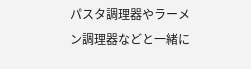パスタ調理器やラーメン調理器などと一緒に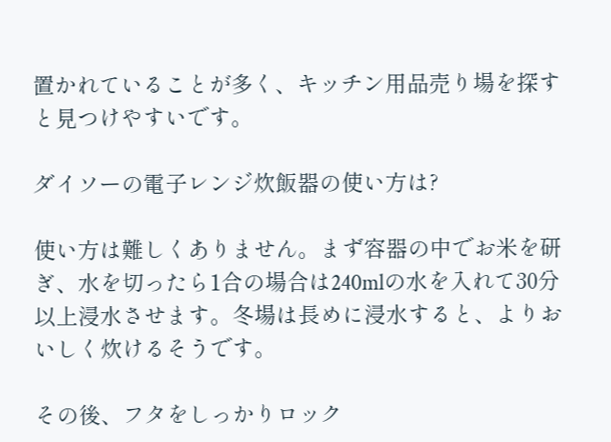置かれていることが多く、キッチン用品売り場を探すと見つけやすいです。

ダイソーの電子レンジ炊飯器の使い方は?

使い方は難しくありません。まず容器の中でお米を研ぎ、水を切ったら1合の場合は240mlの水を入れて30分以上浸水させます。冬場は長めに浸水すると、よりおいしく炊けるそうです。

その後、フタをしっかりロック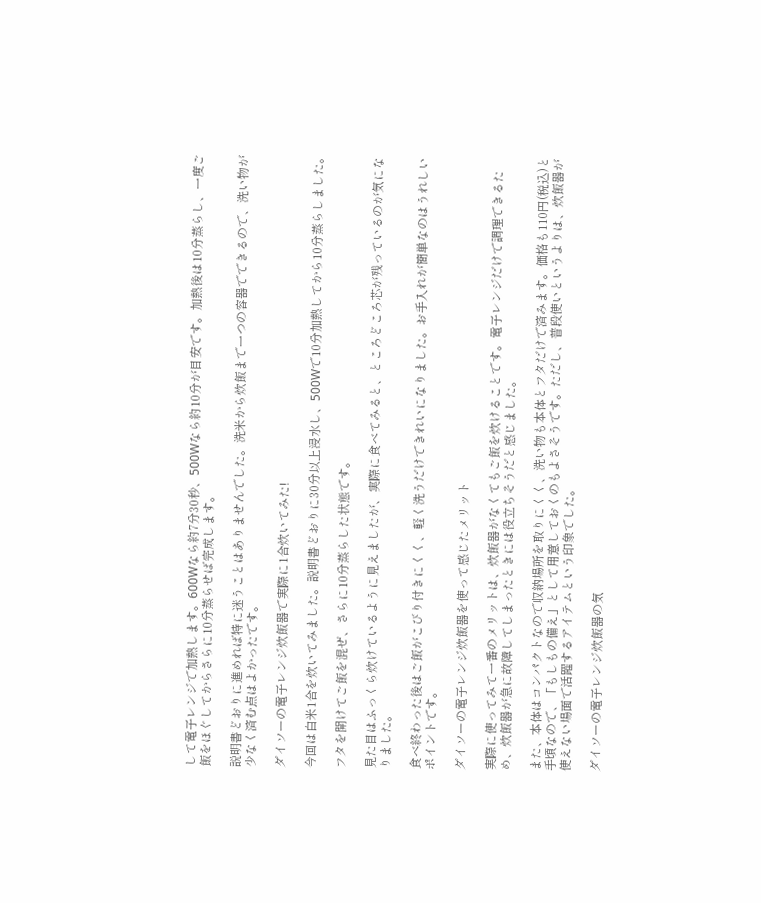して電子レンジで加熱します。600Wなら約7分30秒、500Wなら約10分が目安です。加熱後は10分蒸らし、一度ご飯をほぐしてからさらに10分蒸らせば完成します。

説明書どおりに進めれば特に迷うことはありませんでした。洗米から炊飯まで一つの容器でできるので、洗い物が少なく済む点はよかったです。

ダイソーの電子レンジ炊飯器で実際に1合炊いてみた!

今回は白米1合を炊いてみました。説明書どおりに30分以上浸水し、500Wで10分加熱してから10分蒸らしました。

フタを開けてご飯を混ぜ、さらに10分蒸らした状態です。

見た目はふっくら炊けているように見えましたが、実際に食べてみると、ところどころ芯が残っているのが気になりました。

食べ終わった後はご飯がこびり付きにくく、軽く洗うだけできれいになりました。お手入れが簡単なのはうれしいポイントです。

ダイソーの電子レンジ炊飯器を使って感じたメリット

実際に使ってみて一番のメリットは、炊飯器がなくてもご飯を炊けることです。電子レンジだけで調理できるため、炊飯器が急に故障してしまったときには役立ちそうだと感じました。

また、本体はコンパクトなので収納場所を取りにくく、洗い物も本体とフタだけで済みます。価格も110円(税込)と手頃なので、「もしもの備え」として用意しておくのもよさそうです。ただし、普段使いというよりは、炊飯器が使えない場面で活躍するアイテムという印象でした。

ダイソーの電子レンジ炊飯器の気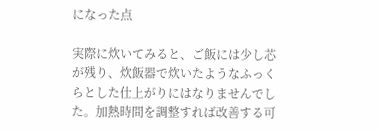になった点

実際に炊いてみると、ご飯には少し芯が残り、炊飯器で炊いたようなふっくらとした仕上がりにはなりませんでした。加熱時間を調整すれば改善する可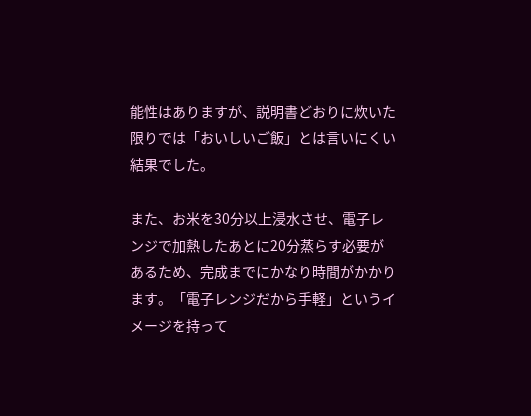能性はありますが、説明書どおりに炊いた限りでは「おいしいご飯」とは言いにくい結果でした。

また、お米を30分以上浸水させ、電子レンジで加熱したあとに20分蒸らす必要があるため、完成までにかなり時間がかかります。「電子レンジだから手軽」というイメージを持って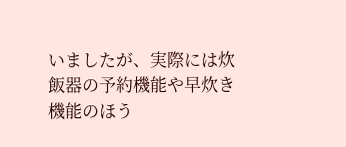いましたが、実際には炊飯器の予約機能や早炊き機能のほう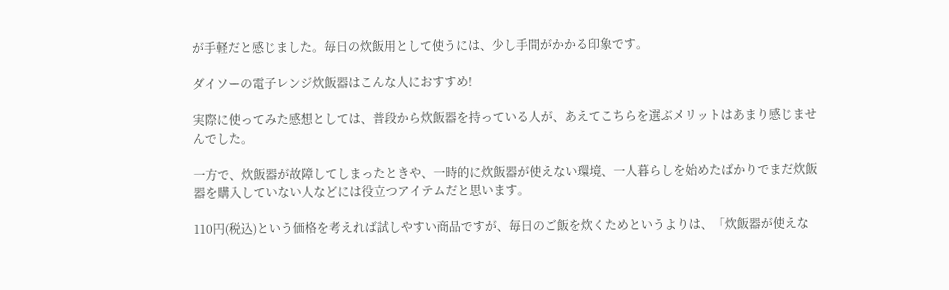が手軽だと感じました。毎日の炊飯用として使うには、少し手間がかかる印象です。

ダイソーの電子レンジ炊飯器はこんな人におすすめ!

実際に使ってみた感想としては、普段から炊飯器を持っている人が、あえてこちらを選ぶメリットはあまり感じませんでした。

一方で、炊飯器が故障してしまったときや、一時的に炊飯器が使えない環境、一人暮らしを始めたばかりでまだ炊飯器を購入していない人などには役立つアイテムだと思います。

110円(税込)という価格を考えれば試しやすい商品ですが、毎日のご飯を炊くためというよりは、「炊飯器が使えな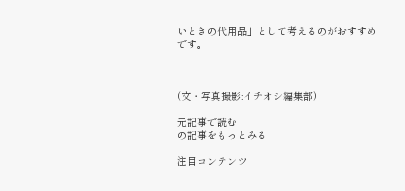いときの代用品」として考えるのがおすすめです。



(文・写真撮影:イチオシ編集部)

元記事で読む
の記事をもっとみる

注目コンテンツ